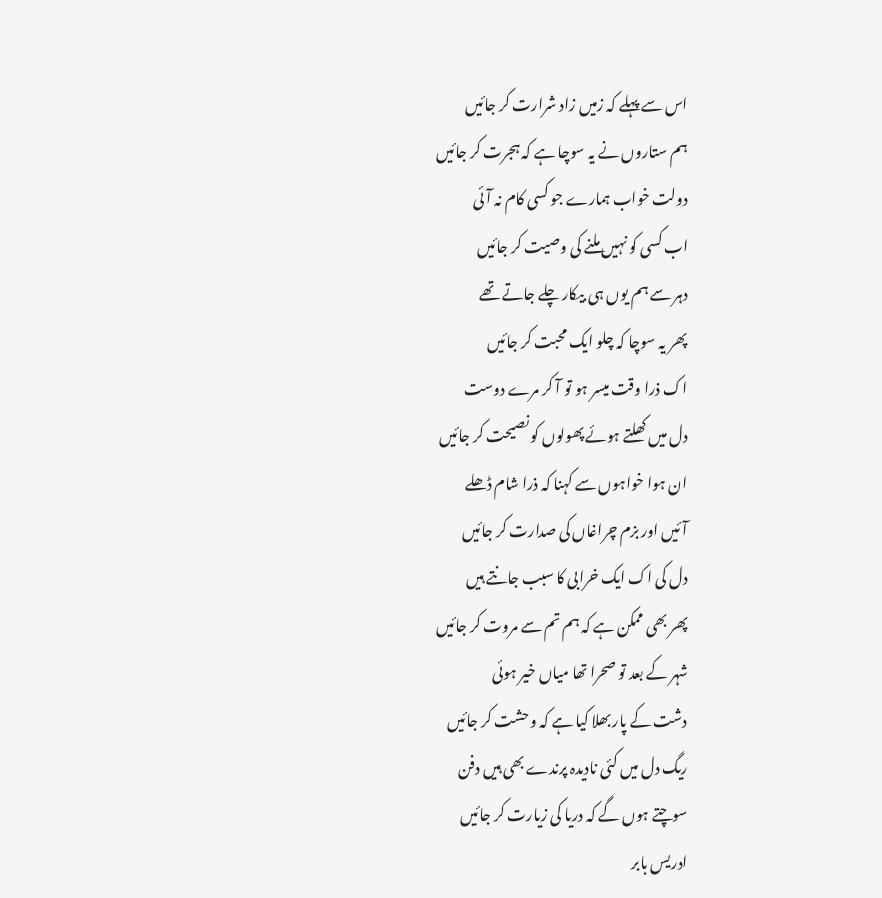اس سے پہلے کہ زمیں زاد شرارت کر جائیں
ہم ستاروں نے یہ سوچا ہے کہ ہجرت کر جائیں
دولت خواب ہمارے جو کسی کام نہ آئی
اب کسی کو نہیں ملنے کی وصیت کر جائیں
دہر سے ہم یوں ہی بیکار چلے جاتے تھے
پھر یہ سوچا کہ چلو ایک محبت کر جائیں
اک ذرا وقت میسر ہو تو آ کر مرے دوست
دل میں کھلتے ہوئے پھولوں کو نصیحت کر جائیں
ان ہوا خواہوں سے کہنا کہ ذرا شام ڈھلے
آئیں اور بزم چراغاں کی صدارت کر جائیں
دل کی اک ایک خرابی کا سبب جانتے ہیں
پھر بھی ممکن ہے کہ ہم تم سے مروت کر جائیں
شہر کے بعد تو صحرا تھا میاں خیر ہوئی
دشت کے پار بھلا کیا ہے کہ وحشت کر جائیں
ریگ دل میں کئی نادیدہ پرندے بھی ہیں دفن
سوچتے ہوں گے کہ دریا کی زیارت کر جائیں
ادریس بابر